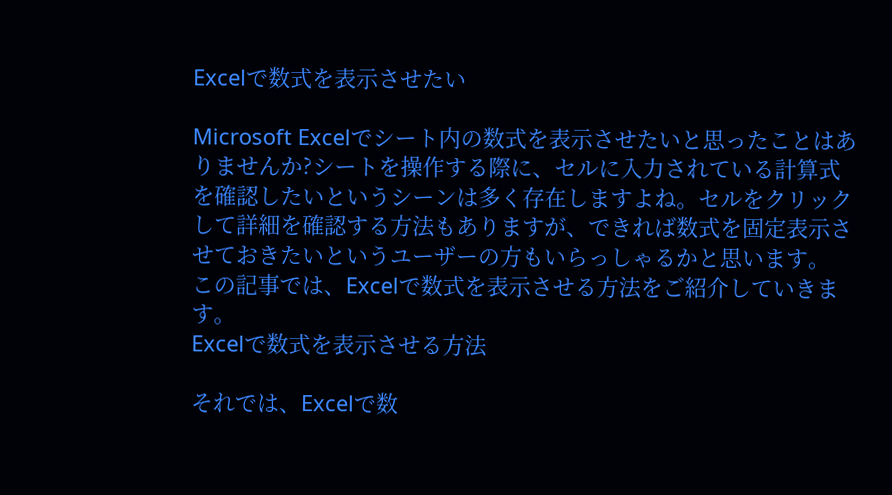Excelで数式を表示させたい

Microsoft Excelでシート内の数式を表示させたいと思ったことはありませんか?シートを操作する際に、セルに入力されている計算式を確認したいというシーンは多く存在しますよね。セルをクリックして詳細を確認する方法もありますが、できれば数式を固定表示させておきたいというユーザーの方もいらっしゃるかと思います。
この記事では、Excelで数式を表示させる方法をご紹介していきます。
Excelで数式を表示させる方法

それでは、Excelで数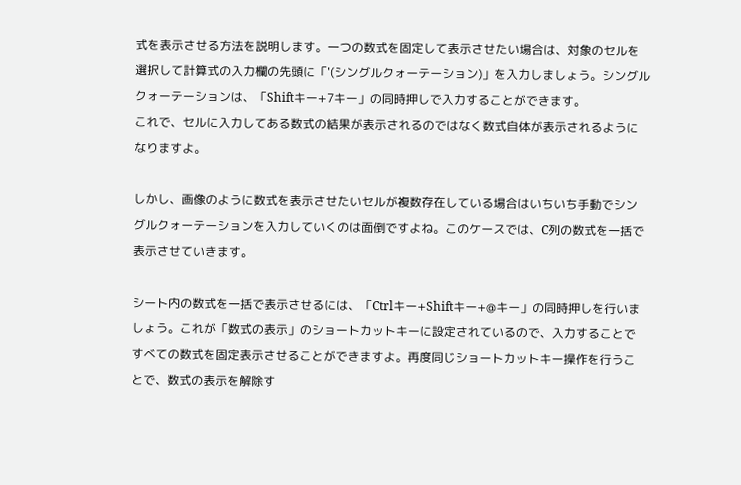式を表示させる方法を説明します。一つの数式を固定して表示させたい場合は、対象のセルを選択して計算式の入力欄の先頭に「'(シングルクォーテーション)」を入力しましょう。シングルクォーテーションは、「Shiftキー+7キー」の同時押しで入力することができます。
これで、セルに入力してある数式の結果が表示されるのではなく数式自体が表示されるようになりますよ。

しかし、画像のように数式を表示させたいセルが複数存在している場合はいちいち手動でシングルクォーテーションを入力していくのは面倒ですよね。このケースでは、C列の数式を一括で表示させていきます。

シート内の数式を一括で表示させるには、「Ctrlキー+Shiftキー+@キー」の同時押しを行いましょう。これが「数式の表示」のショートカットキーに設定されているので、入力することですべての数式を固定表示させることができますよ。再度同じショートカットキー操作を行うことで、数式の表示を解除す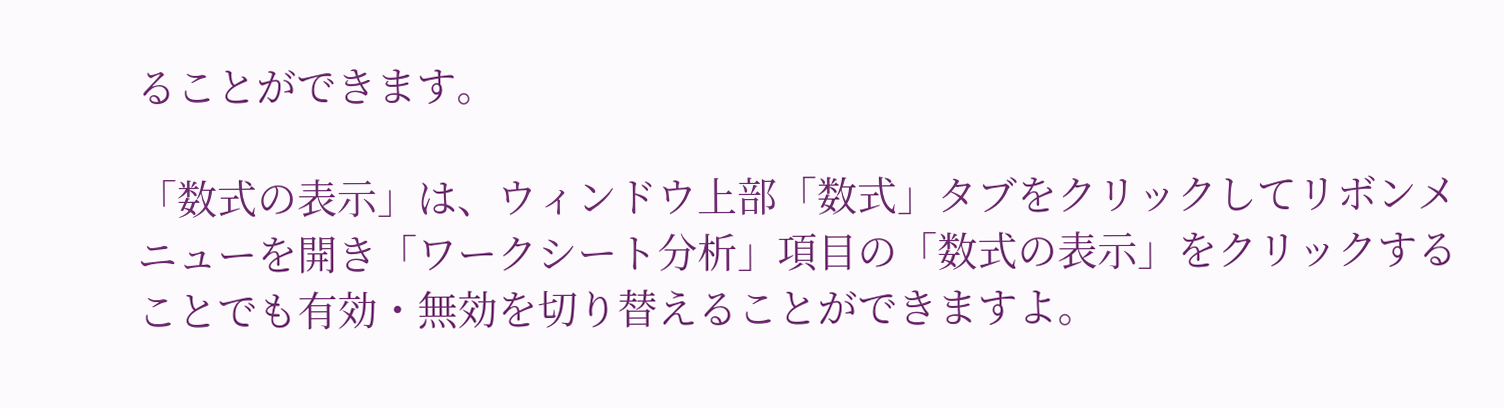ることができます。

「数式の表示」は、ウィンドウ上部「数式」タブをクリックしてリボンメニューを開き「ワークシート分析」項目の「数式の表示」をクリックすることでも有効・無効を切り替えることができますよ。